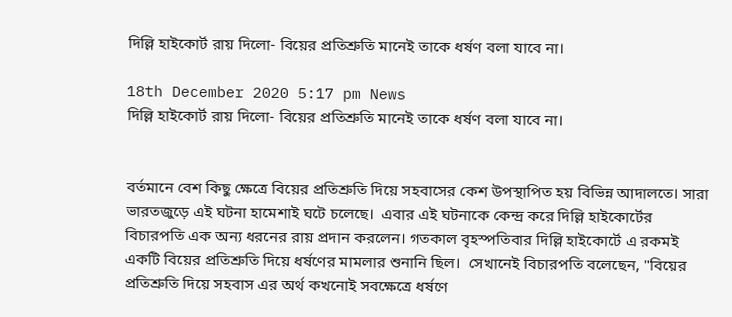দিল্লি হাইকোর্ট রায় দিলো- বিয়ের প্রতিশ্রুতি মানেই তাকে ধর্ষণ বলা যাবে না।

18th December 2020 5:17 pm News
দিল্লি হাইকোর্ট রায় দিলো- বিয়ের প্রতিশ্রুতি মানেই তাকে ধর্ষণ বলা যাবে না।


বর্তমানে বেশ কিছু ক্ষেত্রে বিয়ের প্রতিশ্রুতি দিয়ে সহবাসের কেশ উপস্থাপিত হয় বিভিন্ন আদালতে। সারা ভারতজুড়ে এই ঘটনা হামেশাই ঘটে চলেছে। ‌ এবার এই ঘটনাকে কেন্দ্র করে দিল্লি হাইকোর্টের বিচারপতি এক অন্য ধরনের রায় প্রদান করলেন। গতকাল বৃহস্পতিবার দিল্লি হাইকোর্টে এ রকমই একটি বিয়ের প্রতিশ্রুতি দিয়ে ধর্ষণের মামলার শুনানি ছিল। ‌ সেখানেই বিচারপতি বলেছেন, "বিয়ের প্রতিশ্রুতি দিয়ে সহবাস এর অর্থ কখনোই সবক্ষেত্রে ধর্ষণে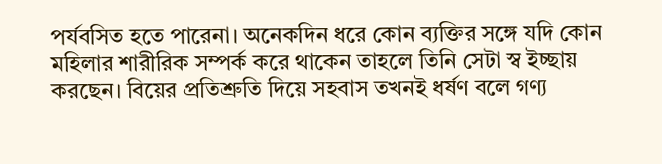পর্যবসিত হতে পারেনা। অনেকদিন ধরে কোন ব্যক্তির সঙ্গে যদি কোন মহিলার শারীরিক সম্পর্ক করে থাকেন তাহলে তিনি সেটা স্ব ইচ্ছায় করছেন। বিয়ের প্রতিশ্রুতি দিয়ে সহবাস তখনই ধর্ষণ বলে গণ্য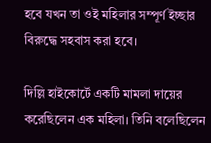হবে যখন তা ওই মহিলার সম্পূর্ণ ইচ্ছার বিরুদ্ধে সহবাস করা হবে।

দিল্লি হাইকোর্টে একটি মামলা দায়ের করেছিলেন এক মহিলা। তিনি বলেছিলেন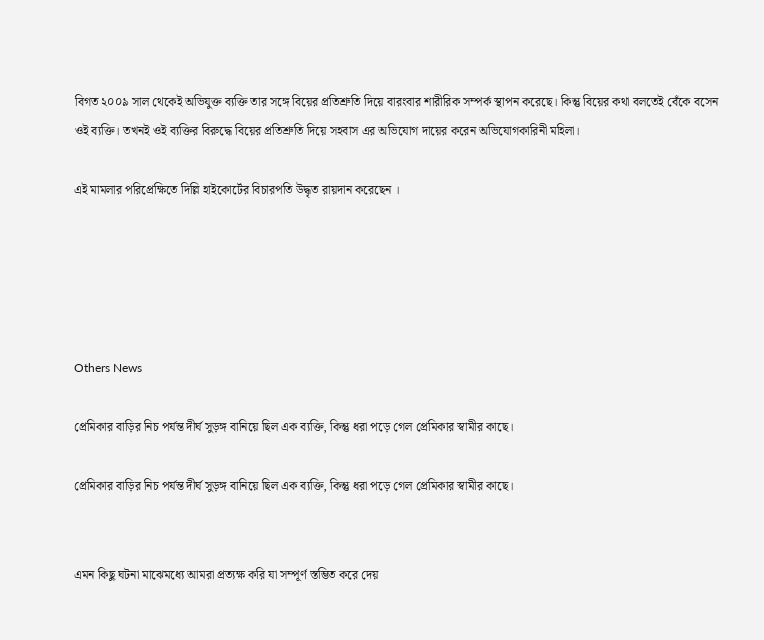বিগত ২০০৯ সাল থেকেই অভিযুক্ত ব্যক্তি তার সঙ্গে বিয়ের প্রতিশ্রুতি দিয়ে বারংবার শারীরিক সম্পর্ক স্থাপন করেছে। কিন্তু বিয়ের কথা বলতেই বেঁকে বসেন ওই ব্যক্তি। তখনই ওই ব্যক্তির বিরুদ্ধে বিয়ের প্রতিশ্রুতি দিয়ে সহবাস এর অভিযোগ দায়ের করেন অভিযোগকারিনী মহিলা।

এই মামলার পরিপ্রেক্ষিতে দিল্লি হাইকোর্টের বিচারপতি উদ্ধৃত রায়দান করেছেন ।





Others News

প্রেমিকার বাড়ির নিচ পর্যন্ত দীর্ঘ সুড়ঙ্গ বানিয়ে ছিল এক ব্যক্তি, কিন্তু ধরা পড়ে গেল প্রেমিকার স্বামীর কাছে।

প্রেমিকার বাড়ির নিচ পর্যন্ত দীর্ঘ সুড়ঙ্গ বানিয়ে ছিল এক ব্যক্তি, কিন্তু ধরা পড়ে গেল প্রেমিকার স্বামীর কাছে।


এমন কিছু ঘটনা মাঝেমধ্যে আমরা প্রত্যক্ষ করি যা সম্পূর্ণ স্তম্ভিত করে দেয়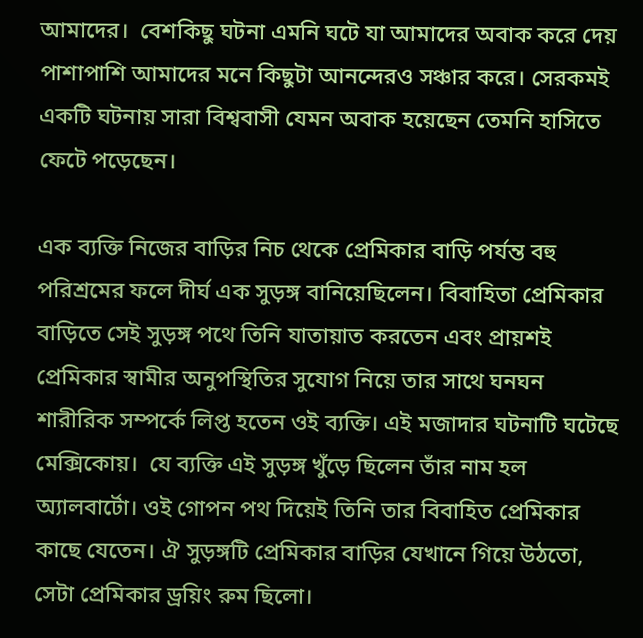আমাদের। ‌ বেশকিছু ঘটনা এমনি ঘটে যা আমাদের অবাক করে দেয় পাশাপাশি আমাদের মনে কিছুটা আনন্দেরও সঞ্চার করে। সেরকমই একটি ঘটনায় সারা বিশ্ববাসী যেমন অবাক হয়েছেন তেমনি হাসিতে ফেটে পড়েছেন। ‌

এক ব্যক্তি নিজের বাড়ির নিচ থেকে প্রেমিকার বাড়ি পর্যন্ত বহু পরিশ্রমের ফলে দীর্ঘ এক সুড়ঙ্গ বানিয়েছিলেন। বিবাহিতা প্রেমিকার বাড়িতে সেই সুড়ঙ্গ পথে তিনি যাতায়াত করতেন এবং প্রায়শ‌ই প্রেমিকার স্বামীর অনুপস্থিতির সুযোগ নিয়ে তার সাথে ঘনঘন শারীরিক সম্পর্কে লিপ্ত হতেন ওই ব্যক্তি। এই মজাদার ঘটনাটি ঘটেছে মেক্সিকোয়। ‌ যে ব্যক্তি এই সুড়ঙ্গ খুঁড়ে ছিলেন তাঁর নাম হল অ্যালবার্টো। ওই গোপন পথ দিয়েই তিনি তার বিবাহিত প্রেমিকার কাছে যেতেন। ঐ সুড়ঙ্গটি প্রেমিকার বাড়ির যেখানে গিয়ে উঠতো, সেটা প্রেমিকার ড্রয়িং রুম ছিলো।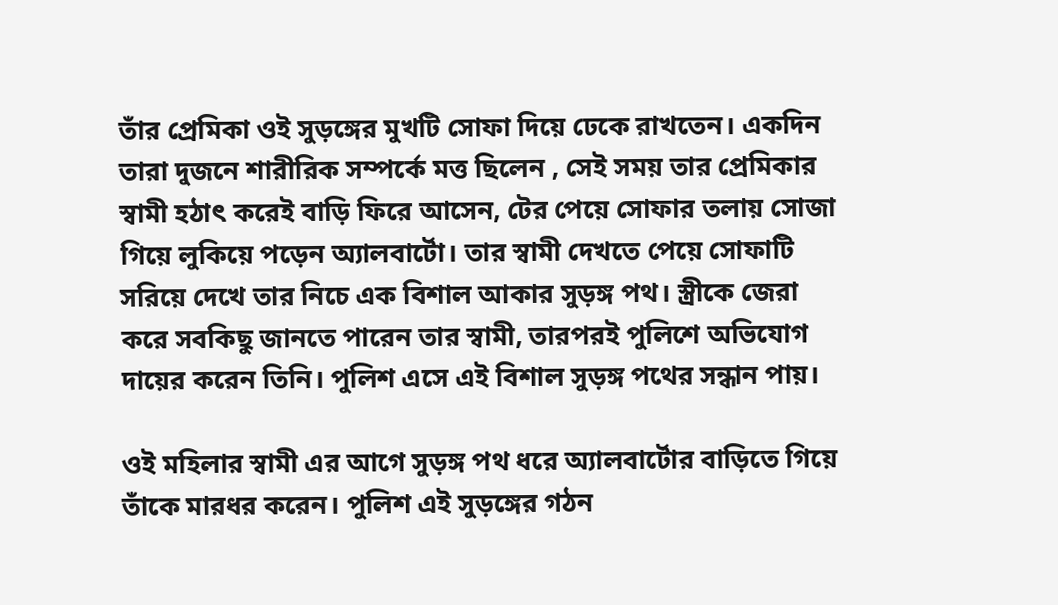তাঁর প্রেমিকা ওই সুড়ঙ্গের মুখটি সোফা দিয়ে ঢেকে রাখতেন। একদিন তারা দুজনে শারীরিক সম্পর্কে মত্ত ছিলেন , সেই সময় তার প্রেমিকার স্বামী হঠাৎ করেই বাড়ি ফিরে আসেন, টের পেয়ে সোফার তলায় সোজা গিয়ে লুকিয়ে পড়েন অ্যালবার্টো। তার স্বামী দেখতে পেয়ে সোফাটি সরিয়ে দেখে তার নিচে এক বিশাল আকার সুড়ঙ্গ পথ। স্ত্রীকে জেরা করে সবকিছু জানতে পারেন তার স্বামী, তারপরই পুলিশে অভিযোগ দায়ের করেন তিনি। পুলিশ এসে এই বিশাল সুড়ঙ্গ পথের সন্ধান পায়।

ওই মহিলার স্বামী এর আগে সুড়ঙ্গ পথ ধরে অ্যালবার্টোর বাড়িতে গিয়ে তাঁকে মারধর করেন। পুলিশ এই সুড়ঙ্গের গঠন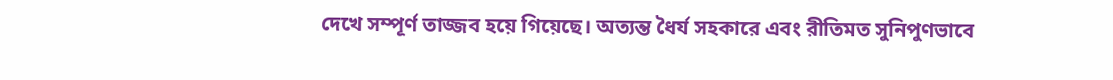দেখে সম্পূর্ণ তাজ্জব হয়ে গিয়েছে। অত্যন্ত ধৈর্য সহকারে এবং রীতিমত সুনিপুণভাবে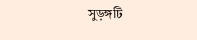সুড়ঙ্গটি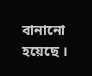বানানো হয়েছে ।